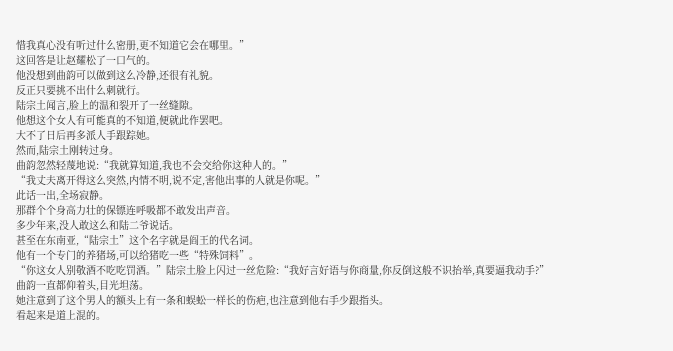惜我真心没有听过什么密册,更不知道它会在哪里。”
这回答是让赵耀松了一口气的。
他没想到曲韵可以做到这么冷静,还很有礼貌。
反正只要挑不出什么刺就行。
陆宗土闻言,脸上的温和裂开了一丝缝隙。
他想这个女人有可能真的不知道,便就此作罢吧。
大不了日后再多派人手跟踪她。
然而,陆宗土刚转过身。
曲韵忽然轻蔑地说:“我就算知道,我也不会交给你这种人的。”
“我丈夫离开得这么突然,内情不明,说不定,害他出事的人就是你呢。”
此话一出,全场寂静。
那群个个身高力壮的保镖连呼吸都不敢发出声音。
多少年来,没人敢这么和陆二爷说话。
甚至在东南亚,“陆宗土”这个名字就是阎王的代名词。
他有一个专门的养猪场,可以给猪吃一些“特殊饲料”。
“你这女人别敬酒不吃吃罚酒。”陆宗土脸上闪过一丝危险:“我好言好语与你商量,你反倒这般不识抬举,真要逼我动手?”
曲韵一直都仰着头,目光坦荡。
她注意到了这个男人的额头上有一条和蜈蚣一样长的伤疤,也注意到他右手少跟指头。
看起来是道上混的。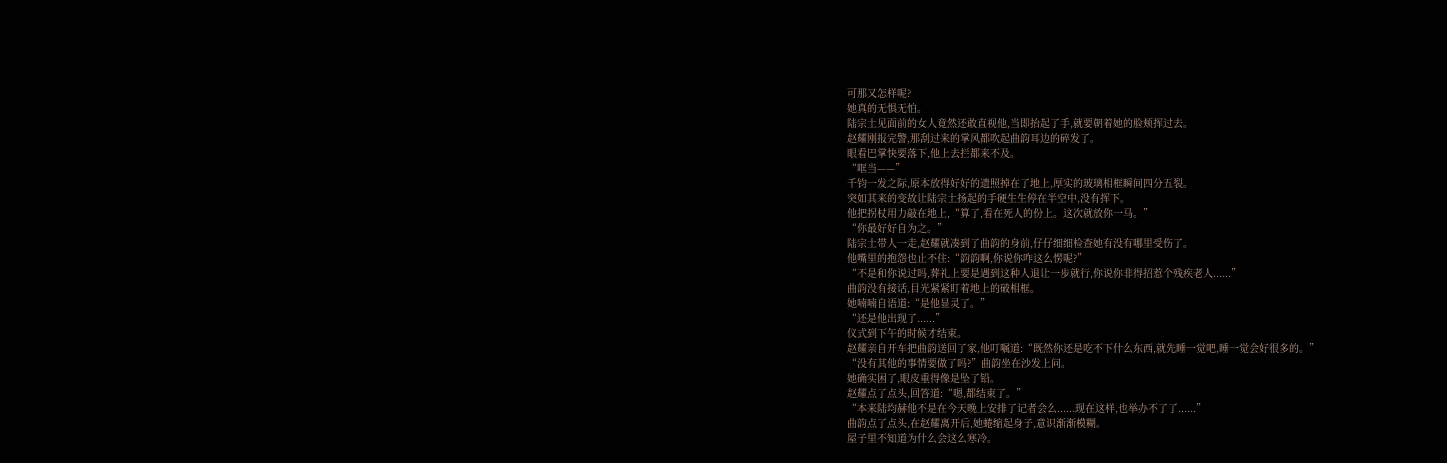可那又怎样呢?
她真的无惧无怕。
陆宗土见面前的女人竟然还敢直视他,当即抬起了手,就要朝着她的脸颊挥过去。
赵耀刚报完警,那刮过来的掌风都吹起曲韵耳边的碎发了。
眼看巴掌快要落下,他上去拦都来不及。
“哐当——”
千钧一发之际,原本放得好好的遗照掉在了地上,厚实的玻璃相框瞬间四分五裂。
突如其来的变故让陆宗土扬起的手硬生生停在半空中,没有挥下。
他把拐杖用力敲在地上,“算了,看在死人的份上。这次就放你一马。”
“你最好好自为之。”
陆宗土带人一走,赵耀就凑到了曲韵的身前,仔仔细细检查她有没有哪里受伤了。
他嘴里的抱怨也止不住:“韵韵啊,你说你咋这么愣呢?”
“不是和你说过吗,葬礼上要是遇到这种人退让一步就行,你说你非得招惹个残疾老人......”
曲韵没有接话,目光紧紧盯着地上的破相框。
她喃喃自语道:“是他显灵了。”
“还是他出现了......”
仪式到下午的时候才结束。
赵耀亲自开车把曲韵送回了家,他叮嘱道:“既然你还是吃不下什么东西,就先睡一觉吧,睡一觉会好很多的。”
“没有其他的事情要做了吗?”曲韵坐在沙发上问。
她确实困了,眼皮重得像是坠了铅。
赵耀点了点头,回答道:“嗯,都结束了。”
“本来陆均赫他不是在今天晚上安排了记者会么......现在这样,也举办不了了......”
曲韵点了点头,在赵耀离开后,她蜷缩起身子,意识渐渐模糊。
屋子里不知道为什么会这么寒冷。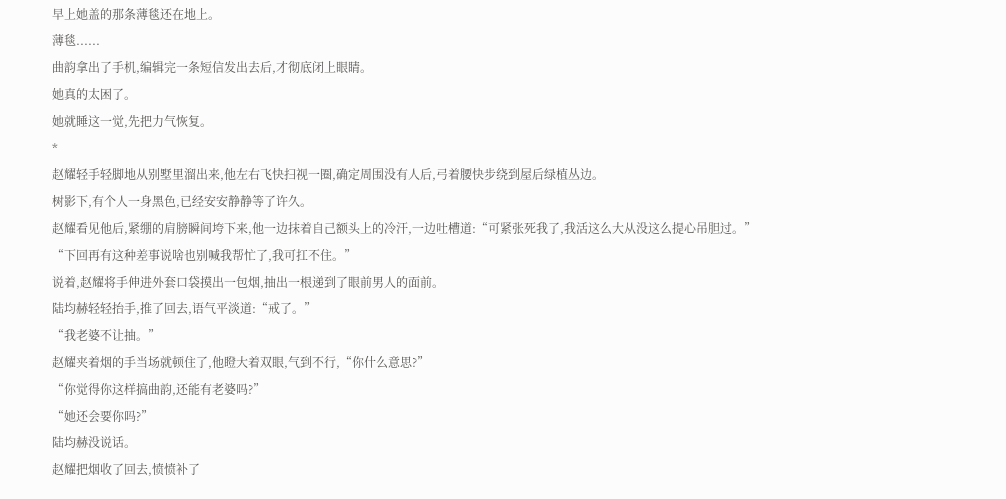早上她盖的那条薄毯还在地上。
薄毯......
曲韵拿出了手机,编辑完一条短信发出去后,才彻底闭上眼睛。
她真的太困了。
她就睡这一觉,先把力气恢复。
*
赵耀轻手轻脚地从别墅里溜出来,他左右飞快扫视一圈,确定周围没有人后,弓着腰快步绕到屋后绿植丛边。
树影下,有个人一身黑色,已经安安静静等了许久。
赵耀看见他后,紧绷的肩膀瞬间垮下来,他一边抹着自己额头上的冷汗,一边吐槽道:“可紧张死我了,我活这么大从没这么提心吊胆过。”
“下回再有这种差事说啥也别喊我帮忙了,我可扛不住。”
说着,赵耀将手伸进外套口袋摸出一包烟,抽出一根递到了眼前男人的面前。
陆均赫轻轻抬手,推了回去,语气平淡道:“戒了。”
“我老婆不让抽。”
赵耀夹着烟的手当场就顿住了,他瞪大着双眼,气到不行,“你什么意思?”
“你觉得你这样搞曲韵,还能有老婆吗?”
“她还会要你吗?”
陆均赫没说话。
赵耀把烟收了回去,愤愤补了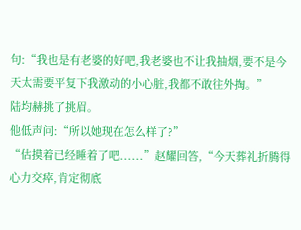句:“我也是有老婆的好吧,我老婆也不让我抽烟,要不是今天太需要平复下我激动的小心脏,我都不敢往外掏。”
陆均赫挑了挑眉。
他低声问:“所以她现在怎么样了?”
“估摸着已经睡着了吧......”赵耀回答,“今天葬礼折腾得心力交瘁,肯定彻底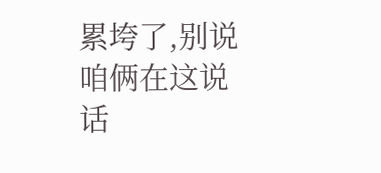累垮了,别说咱俩在这说话